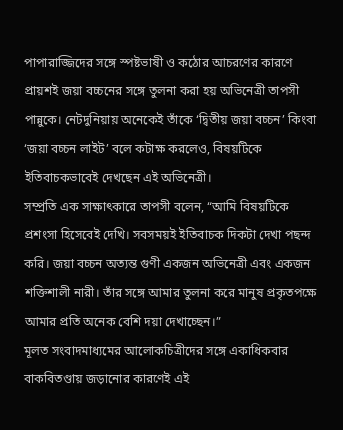পাপারাজ্জিদের সঙ্গে স্পষ্টভাষী ও কঠোর আচরণের কারণে প্রায়শই জয়া বচ্চনের সঙ্গে তুলনা করা হয় অভিনেত্রী তাপসী পান্নুকে। নেটদুনিয়ায় অনেকেই তাঁকে ‘দ্বিতীয় জয়া বচ্চন’ কিংবা ‘জয়া বচ্চন লাইট’ বলে কটাক্ষ করলেও, বিষয়টিকে ইতিবাচকভাবেই দেখছেন এই অভিনেত্রী।
সম্প্রতি এক সাক্ষাৎকারে তাপসী বলেন, “আমি বিষয়টিকে প্রশংসা হিসেবেই দেখি। সবসময়ই ইতিবাচক দিকটা দেখা পছন্দ করি। জয়া বচ্চন অত্যন্ত গুণী একজন অভিনেত্রী এবং একজন শক্তিশালী নারী। তাঁর সঙ্গে আমার তুলনা করে মানুষ প্রকৃতপক্ষে আমার প্রতি অনেক বেশি দয়া দেখাচ্ছেন।”
মূলত সংবাদমাধ্যমের আলোকচিত্রীদের সঙ্গে একাধিকবার বাকবিতণ্ডায় জড়ানোর কারণেই এই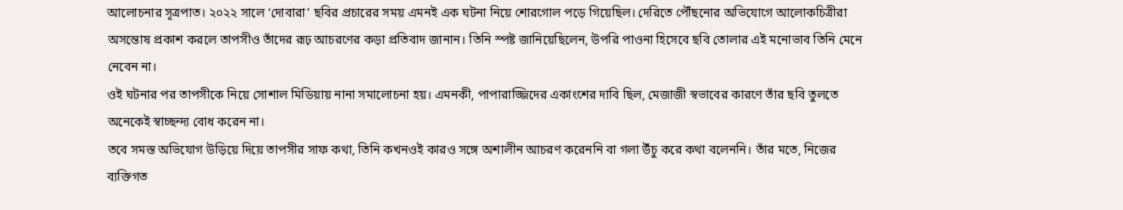আলোচনার সূত্রপাত। ২০২২ সালে ‘দোবারা’ ছবির প্রচারের সময় এমনই এক ঘটনা নিয়ে শোরগোল পড়ে গিয়েছিল। দেরিতে পৌঁছনোর অভিযোগে আলোকচিত্রীরা অসন্তোষ প্রকাশ করলে তাপসীও তাঁদের রূঢ় আচরণের কড়া প্রতিবাদ জানান। তিনি স্পষ্ট জানিয়েছিলেন, উপরি পাওনা হিসেবে ছবি তোলার এই মনোভাব তিনি মেনে নেবেন না।
ওই ঘটনার পর তাপসীকে নিয়ে সোশাল মিডিয়ায় নানা সমালোচনা হয়। এমনকী, পাপারাজ্জিদের একাংশের দাবি ছিল, মেজাজী স্বভাবের কারণে তাঁর ছবি তুলতে অনেকেই স্বাচ্ছন্দ্য বোধ করেন না।
তবে সমস্ত অভিযোগ উড়িয়ে দিয়ে তাপসীর সাফ কথা, তিনি কখনওই কারও সঙ্গে অশালীন আচরণ করেননি বা গলা উঁচু করে কথা বলেননি। তাঁর মতে, নিজের ব্যক্তিগত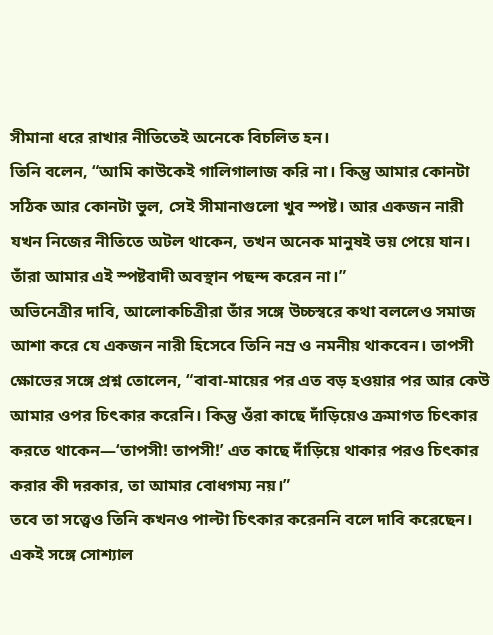সীমানা ধরে রাখার নীতিতেই অনেকে বিচলিত হন।
তিনি বলেন, “আমি কাউকেই গালিগালাজ করি না। কিন্তু আমার কোনটা সঠিক আর কোনটা ভুল, সেই সীমানাগুলো খুব স্পষ্ট। আর একজন নারী যখন নিজের নীতিতে অটল থাকেন, তখন অনেক মানুষই ভয় পেয়ে যান। তাঁরা আমার এই স্পষ্টবাদী অবস্থান পছন্দ করেন না।”
অভিনেত্রীর দাবি, আলোকচিত্রীরা তাঁর সঙ্গে উচ্চস্বরে কথা বললেও সমাজ আশা করে যে একজন নারী হিসেবে তিনি নম্র ও নমনীয় থাকবেন। তাপসী ক্ষোভের সঙ্গে প্রশ্ন তোলেন, “বাবা-মায়ের পর এত বড় হওয়ার পর আর কেউ আমার ওপর চিৎকার করেনি। কিন্তু ওঁরা কাছে দাঁড়িয়েও ক্রমাগত চিৎকার করতে থাকেন—‘তাপসী! তাপসী!’ এত কাছে দাঁড়িয়ে থাকার পরও চিৎকার করার কী দরকার, তা আমার বোধগম্য নয়।”
তবে তা সত্ত্বেও তিনি কখনও পাল্টা চিৎকার করেননি বলে দাবি করেছেন। একই সঙ্গে সোশ্যাল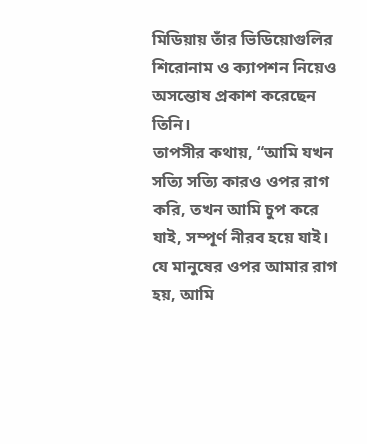মিডিয়ায় তাঁর ভিডিয়োগুলির শিরোনাম ও ক্যাপশন নিয়েও অসন্তোষ প্রকাশ করেছেন তিনি।
তাপসীর কথায়, “আমি যখন সত্যি সত্যি কারও ওপর রাগ করি, তখন আমি চুপ করে যাই, সম্পূর্ণ নীরব হয়ে যাই। যে মানুষের ওপর আমার রাগ হয়, আমি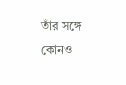তাঁর সঙ্গে কোনও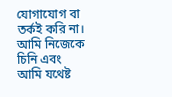যোগাযোগ বা তর্কই করি না। আমি নিজেকে চিনি এবং আমি যথেষ্ট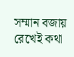সম্মান বজায় রেখেই কথা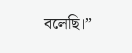বলেছি।”